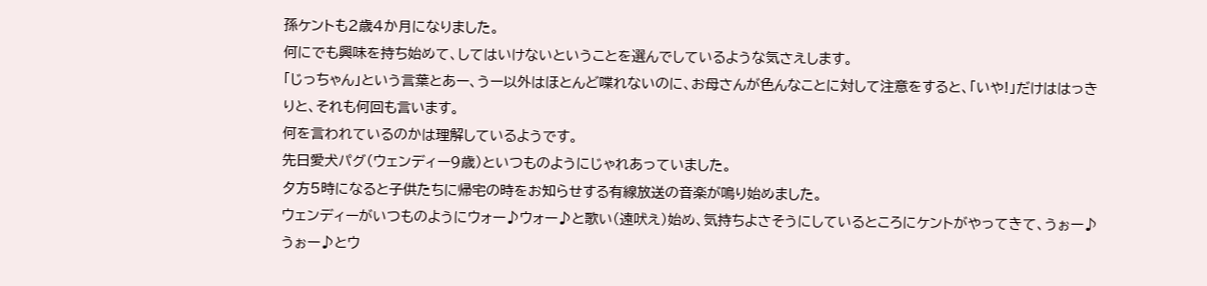孫ケントも2歳4か月になりました。
何にでも興味を持ち始めて、してはいけないということを選んでしているような気さえします。
「じっちゃん」という言葉とあー、うー以外はほとんど喋れないのに、お母さんが色んなことに対して注意をすると、「いや!」だけははっきりと、それも何回も言います。
何を言われているのかは理解しているようです。
先日愛犬パグ(ウェンディー9歳)といつものようにじゃれあっていました。
夕方5時になると子供たちに帰宅の時をお知らせする有線放送の音楽が鳴り始めました。
ウェンディーがいつものようにウォー♪ウォー♪と歌い(遠吠え)始め、気持ちよさそうにしているところにケントがやってきて、うぉー♪うぉー♪とウ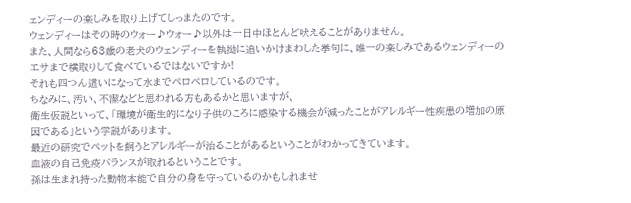ェンディーの楽しみを取り上げてしっまたのです。
ウェンディーはその時のウォー♪ウォー♪以外は一日中ほとんど吠えることがありません。
また、人間なら63歳の老犬のウェンディーを執拗に追いかけまわした挙句に、唯一の楽しみであるウェンディーのエサまで横取りして食べているではないですか!
それも四つん這いになって水までペロペロしているのです。
ちなみに、汚い、不潔などと思われる方もあるかと思いますが、
衛生仮説といって、「環境が衛生的になり子供のころに感染する機会が減ったことがアレルギー性疾患の増加の原因である」という学説があります。
最近の研究でペットを飼うとアレルギーが治ることがあるということがわかってきています。
血液の自己免疫バランスが取れるということです。
孫は生まれ持った動物本能で自分の身を守っているのかもしれませ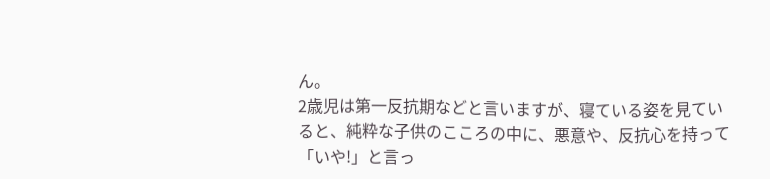ん。
2歳児は第一反抗期などと言いますが、寝ている姿を見ていると、純粋な子供のこころの中に、悪意や、反抗心を持って「いや!」と言っ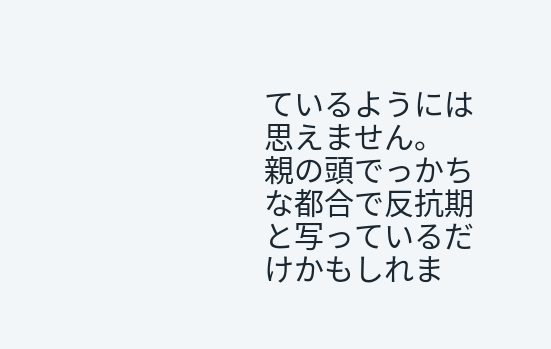ているようには思えません。
親の頭でっかちな都合で反抗期と写っているだけかもしれま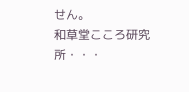せん。
和草堂こころ研究所・・・